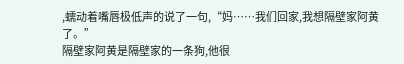,蠕动着嘴唇极低声的说了一句,“妈……我们回家,我想隔壁家阿黄了。”
隔壁家阿黄是隔壁家的一条狗,他很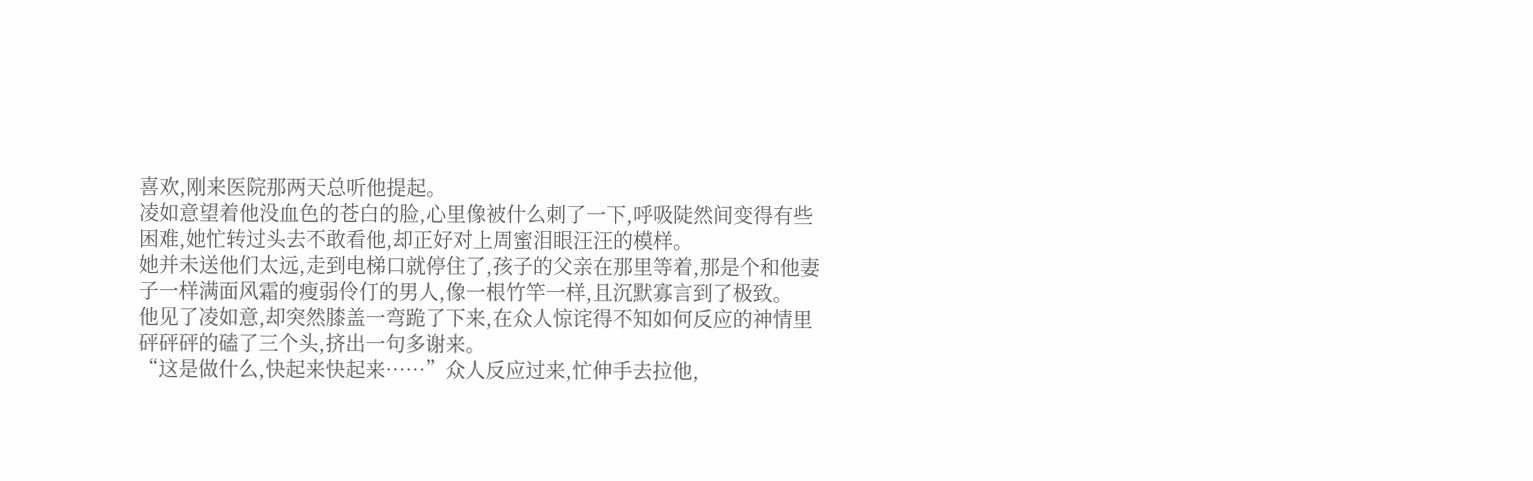喜欢,刚来医院那两天总听他提起。
凌如意望着他没血色的苍白的脸,心里像被什么刺了一下,呼吸陡然间变得有些困难,她忙转过头去不敢看他,却正好对上周蜜泪眼汪汪的模样。
她并未送他们太远,走到电梯口就停住了,孩子的父亲在那里等着,那是个和他妻子一样满面风霜的瘦弱伶仃的男人,像一根竹竿一样,且沉默寡言到了极致。
他见了凌如意,却突然膝盖一弯跪了下来,在众人惊诧得不知如何反应的神情里砰砰砰的磕了三个头,挤出一句多谢来。
“这是做什么,快起来快起来……”众人反应过来,忙伸手去拉他,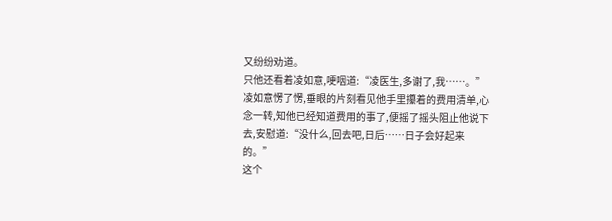又纷纷劝道。
只他还看着凌如意,哽咽道:“凌医生,多谢了,我……。”
凌如意愣了愣,垂眼的片刻看见他手里攥着的费用清单,心念一转,知他已经知道费用的事了,便摇了摇头阻止他说下去,安慰道:“没什么,回去吧,日后……日子会好起来的。”
这个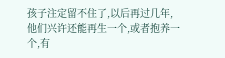孩子注定留不住了,以后再过几年,他们兴许还能再生一个,或者抱养一个,有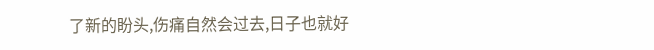了新的盼头,伤痛自然会过去,日子也就好